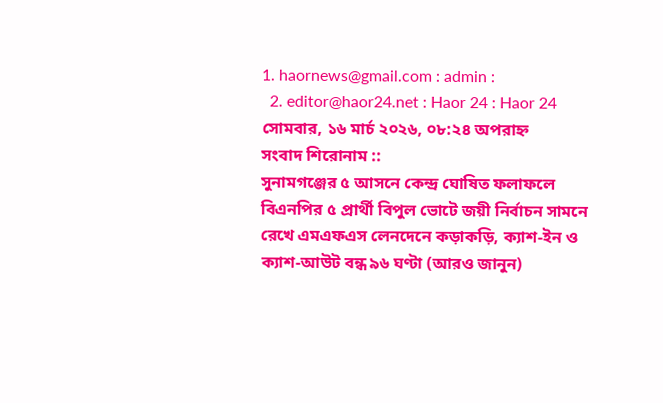1. haornews@gmail.com : admin :
  2. editor@haor24.net : Haor 24 : Haor 24
সোমবার, ১৬ মার্চ ২০২৬, ০৮:২৪ অপরাহ্ন
সংবাদ শিরোনাম ::
সুনামগঞ্জের ৫ আসনে কেন্দ্র ঘোষিত ফলাফলে বিএনপির ৫ প্রার্থী বিপুল ভোটে জয়ী নির্বাচন সামনে রেখে এমএফএস লেনদেনে কড়াকড়ি, ক্যাশ-ইন ও ক্যাশ-আউট বন্ধ ৯৬ ঘণ্টা (আরও জানুন)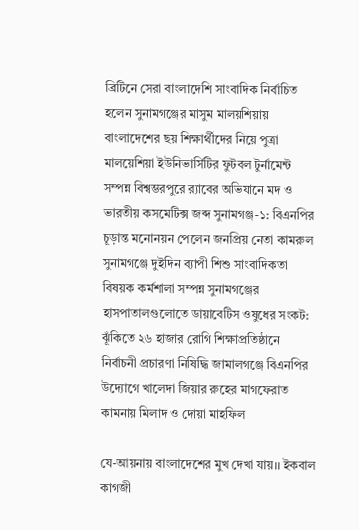ব্রিটিনে সেরা বাংলাদেশি সাংবাদিক নির্বাচিত হলেন সুনামগঞ্জের মাসুম মালয়শিয়ায় বাংলাদেশের ছয় শিক্ষার্থীদের নিয়ে পুত্রা মালয়েশিয়া ইউনিভার্সিটির ফুটবল টুর্নামেন্ট সম্পন্ন বিশ্বম্ভরপুরে র‌্যাবের অভিযানে মদ ও ভারতীয় কসমেটিক্স জব্দ সুনামগঞ্জ-১: বিএনপির চূড়ান্ত মনোনয়ন পেলেন জনপ্রিয় নেতা কামরুল সুনামগঞ্জে দুইদিন ব্যাপী শিশু সাংবাদিকতা বিষয়ক কর্মশালা সম্পন্ন সুনামগঞ্জের হাসপাতালগুলোতে ডায়াবেটিস ওষুধের সংকট: ঝূঁকিতে ২৬ হাজার রোগি শিক্ষাপ্রতিষ্ঠানে নির্বাচনী প্রচারণা নিষিদ্ধি জামালগঞ্জে বিএনপির উদ্যোগে খালেদা জিয়ার রুহের মাগফেরাত কামনায় মিলাদ ও দোয়া মাহফিল

যে-আয়নায় বাংলাদেশের মুখ দেখা যায়।। ইকবাল কাগজী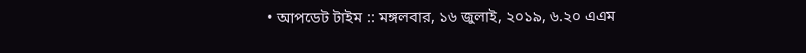• আপডেট টাইম :: মঙ্গলবার, ১৬ জুলাই, ২০১৯, ৬.২০ এএম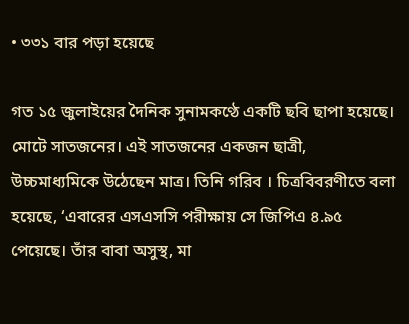• ৩৩১ বার পড়া হয়েছে

গত ১৫ জুলাইয়ের দৈনিক সুনামকণ্ঠে একটি ছবি ছাপা হয়েছে। মোটে সাতজনের। এই সাতজনের একজন ছাত্রী, উচ্চমাধ্যমিকে উঠেছেন মাত্র। তিনি গরিব । চিত্রবিবরণীতে বলা হয়েছে, ‘এবারের এসএসসি পরীক্ষায় সে জিপিএ ৪.৯৫ পেয়েছে। তাঁর বাবা অসুস্থ, মা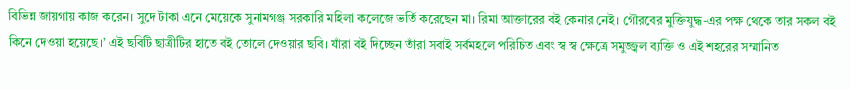বিভিন্ন জায়গায় কাজ করেন। সুদে টাকা এনে মেয়েকে সুনামগঞ্জ সরকারি মহিলা কলেজে ভর্তি করেছেন মা। রিমা আক্তারের বই কেনার নেই। গৌরবের মুক্তিযুদ্ধ-এর পক্ষ থেকে তার সকল বই কিনে দেওয়া হয়েছে।’ এই ছবিটি ছাত্রীটির হাতে বই তোলে দেওয়ার ছবি। যাঁরা বই দিচ্ছেন তাঁরা সবাই সর্বমহলে পরিচিত এবং স্ব স্ব ক্ষেত্রে সমুজ্জ্বল ব্যক্তি ও এই শহরের সম্মানিত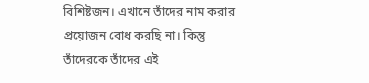বিশিষ্টজন। এখানে তাঁদের নাম করার প্রয়োজন বোধ করছি না। কিন্তু তাঁদেরকে তাঁদের এই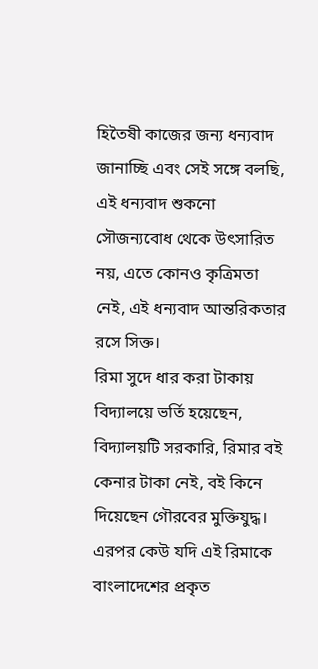হিতৈষী কাজের জন্য ধন্যবাদ জানাচ্ছি এবং সেই সঙ্গে বলছি, এই ধন্যবাদ শুকনো সৌজন্যবোধ থেকে উৎসারিত নয়, এতে কোনও কৃত্রিমতা নেই, এই ধন্যবাদ আন্তরিকতার রসে সিক্ত।
রিমা সুদে ধার করা টাকায় বিদ্যালয়ে ভর্তি হয়েছেন, বিদ্যালয়টি সরকারি, রিমার বই কেনার টাকা নেই, বই কিনে দিয়েছেন গৌরবের মুক্তিযুদ্ধ। এরপর কেউ যদি এই রিমাকে বাংলাদেশের প্রকৃত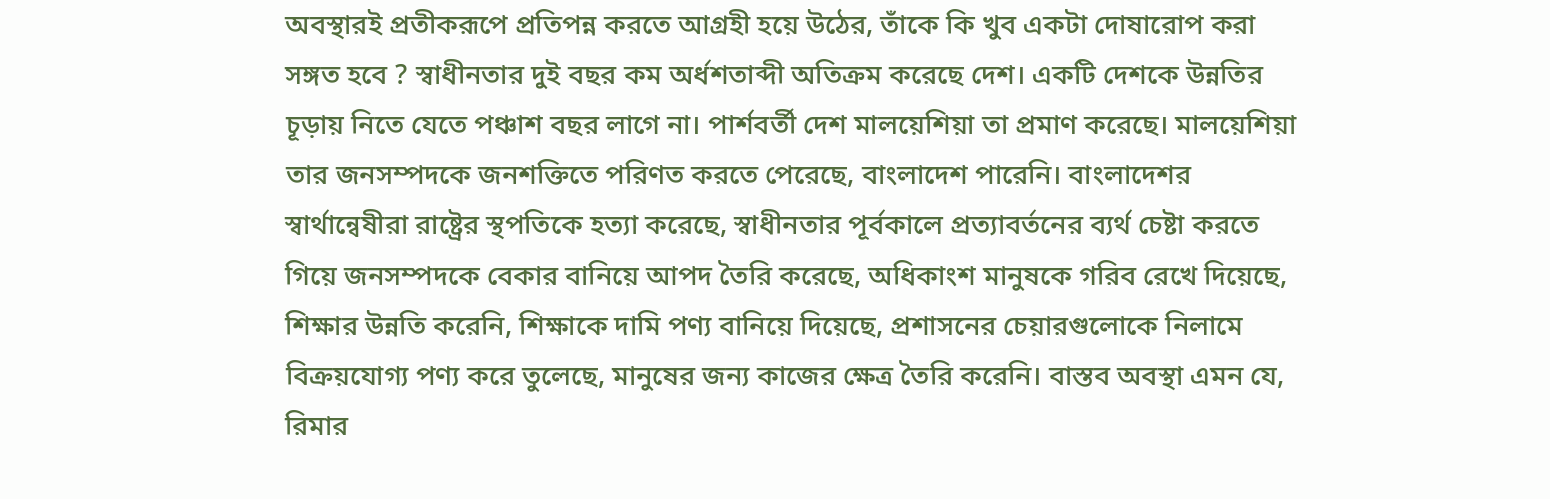অবস্থারই প্রতীকরূপে প্রতিপন্ন করতে আগ্রহী হয়ে উঠের, তাঁকে কি খুব একটা দোষারোপ করা সঙ্গত হবে ? স্বাধীনতার দুই বছর কম অর্ধশতাব্দী অতিক্রম করেছে দেশ। একটি দেশকে উন্নতির চূড়ায় নিতে যেতে পঞ্চাশ বছর লাগে না। পার্শবর্তী দেশ মালয়েশিয়া তা প্রমাণ করেছে। মালয়েশিয়া তার জনসম্পদকে জনশক্তিতে পরিণত করতে পেরেছে, বাংলাদেশ পারেনি। বাংলাদেশর স্বার্থান্বেষীরা রাষ্ট্রের স্থপতিকে হত্যা করেছে, স্বাধীনতার পূর্বকালে প্রত্যাবর্তনের ব্যর্থ চেষ্টা করতে গিয়ে জনসম্পদকে বেকার বানিয়ে আপদ তৈরি করেছে, অধিকাংশ মানুষকে গরিব রেখে দিয়েছে, শিক্ষার উন্নতি করেনি, শিক্ষাকে দামি পণ্য বানিয়ে দিয়েছে, প্রশাসনের চেয়ারগুলোকে নিলামে বিক্রয়যোগ্য পণ্য করে তুলেছে, মানুষের জন্য কাজের ক্ষেত্র তৈরি করেনি। বাস্তব অবস্থা এমন যে, রিমার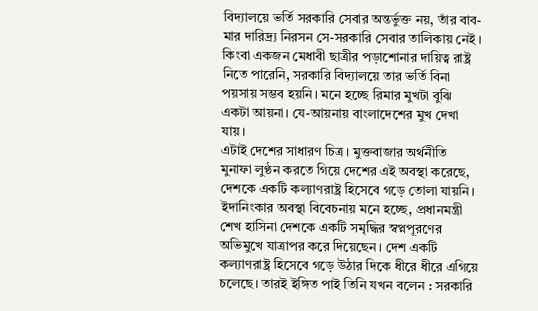বিদ্যালয়ে ভর্তি সরকারি সেবার অন্তর্ভুক্ত নয়, তাঁর বাব-মার দারিদ্র্য নিরসন সে-সরকারি সেবার তালিকায় নেই । কিংবা একজন মেধাবী ছাত্রীর পড়াশোনার দায়িত্ব রাষ্ট্র নিতে পারেনি, সরকারি বিদ্যালয়ে তার ভর্তি বিনা পয়সায় সম্ভব হয়নি। মনে হচ্ছে রিমার মুখটা বুঝি একটা আয়না। যে-আয়নায় বাংলাদেশের মুখ দেখা যায়।
এটাই দেশের সাধারণ চিত্র। মুক্তবাজার অর্থনীতি মুনাফা লুণ্ঠন করতে গিয়ে দেশের এই অবস্থা করেছে, দেশকে একটি কল্যাণরাষ্ট্র হিসেবে গড়ে তোলা যায়নি। ইদানিংকার অবস্থা বিবেচনায় মনে হচ্ছে, প্রধানমন্ত্রী শেখ হাসিনা দেশকে একটি সমৃদ্ধির স্বপ্নপূরণের অভিমুখে যাত্রাপর করে দিয়েছেন। দেশ একটি কল্যাণরাষ্ট্র হিসেবে গড়ে উঠার দিকে ধীরে ধীরে এগিয়ে চলেছে। তারই ইঙ্গিত পাই তিনি যখন বলেন : সরকারি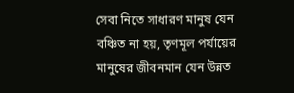সেবা নিতে সাধারণ মানুষ যেন বঞ্চিত না হয়, তৃণমূল পর্যায়ের মানুষের জীবনমান যেন উন্নত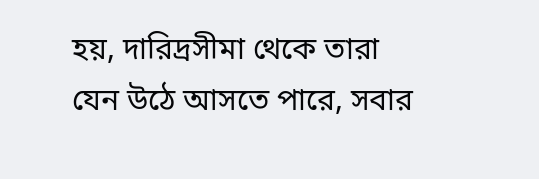হয়, দারিদ্রসীমা থেকে তারা যেন উঠে আসতে পারে, সবার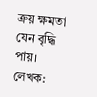ক্রয় ক্ষমতা যেন বৃদ্ধি পায়।
লেখক: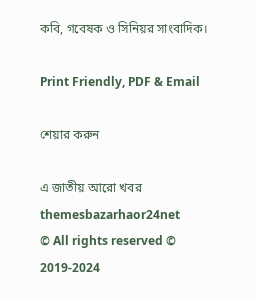কবি, গবেষক ও সিনিয়র সাংবাদিক।

Print Friendly, PDF & Email

শেয়ার করুন

এ জাতীয় আরো খবর
themesbazarhaor24net
© All rights reserved © 2019-2024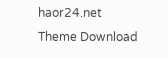haor24.net
Theme Download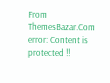From ThemesBazar.Com
error: Content is protected !!